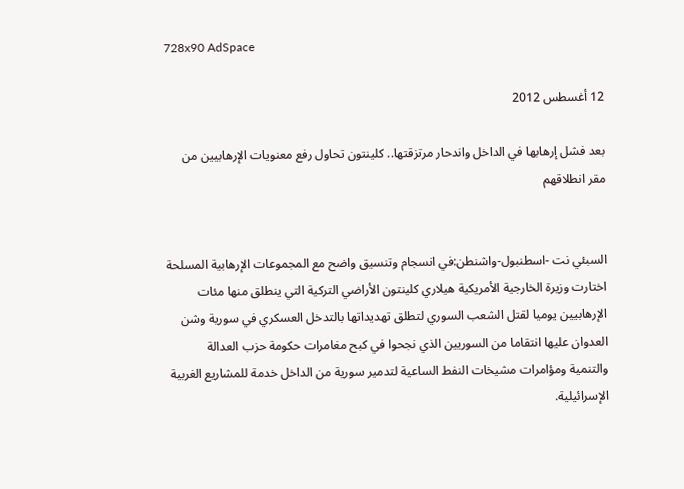728x90 AdSpace

12 أغسطس 2012

بعد فشل إرهابها في الداخل واندحار مرتزقتها.. كلينتون تحاول رفع معنويات الإرهابيين من مقر انطلاقهم


السبئي نت -اسطنبول-واشنطن:في انسجام وتنسيق واضح مع المجموعات الإرهابية المسلحة اختارت وزيرة الخارجية الأمريكية هيلاري كلينتون الأراضي التركية التي ينطلق منها مئات الإرهابيين يوميا لقتل الشعب السوري لتطلق تهديداتها بالتدخل العسكري في سورية وشن العدوان عليها انتقاما من السوريين الذي نجحوا في كبح مغامرات حكومة حزب العدالة والتنمية ومؤامرات مشيخات النفط الساعية لتدمير سورية من الداخل خدمة للمشاريع الغربية الإسرائيلية.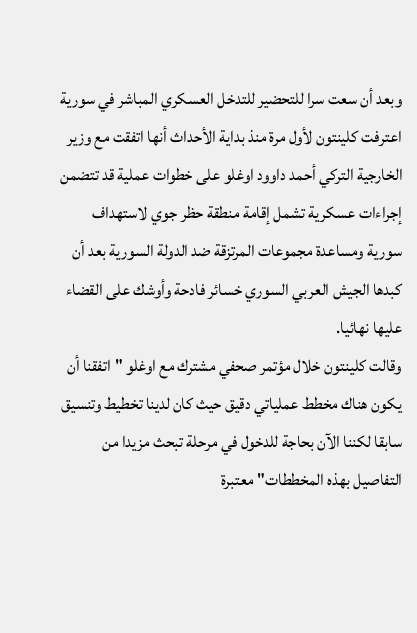وبعد أن سعت سرا للتحضير للتدخل العسكري المباشر في سورية اعترفت كلينتون لأول مرة منذ بداية الأحداث أنها اتفقت مع وزير الخارجية التركي أحمد داوود اوغلو على خطوات عملية قد تتضمن إجراءات عسكرية تشمل إقامة منطقة حظر جوي لاستهداف سورية ومساعدة مجموعات المرتزقة ضد الدولة السورية بعد أن كبدها الجيش العربي السوري خسائر فادحة وأوشك على القضاء عليها نهائيا.
وقالت كلينتون خلال مؤتمر صحفي مشترك مع اوغلو "اتفقنا أن يكون هناك مخطط عملياتي دقيق حيث كان لدينا تخطيط وتنسيق سابقا لكننا الآن بحاجة للدخول في مرحلة تبحث مزيدا من التفاصيل بهذه المخططات" معتبرة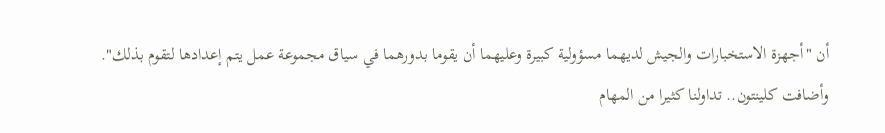أن "أجهزة الاستخبارات والجيش لديهما مسؤولية كبيرة وعليهما أن يقوما بدورهما في سياق مجموعة عمل يتم إعدادها لتقوم بذلك".
وأضافت كلينتون.. تداولنا كثيرا من المهام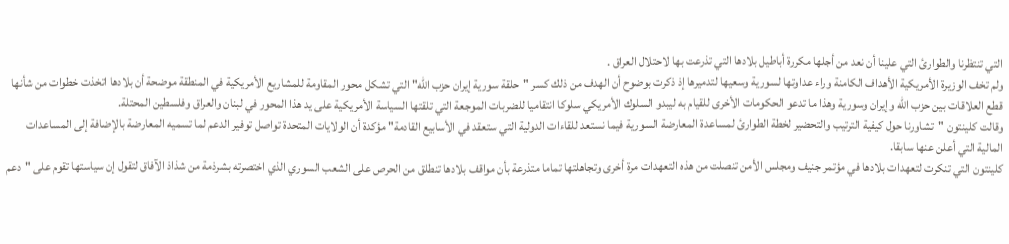التي تنتظرنا والطوارئ التي علينا أن نعد من أجلها مكررة أباطيل بلادها التي تذرعت بها لاحتلال العراق .
ولم تخف الوزيرة الأمريكية الأهداف الكامنة وراء عداوتها لسورية وسعيها لتدميرها إذ ذكرت بوضوح أن الهدف من ذلك كسر "حلقة سورية إيران حزب الله" التي تشكل محور المقاومة للمشاريع الأمريكية في المنطقة موضحة أن بلادها اتخذت خطوات من شأنها قطع العلاقات بين حزب الله وإيران وسورية وهذا ما تدعو الحكومات الأخرى للقيام به ليبدو السلوك الأمريكي سلوكا انتقاميا للضربات الموجعة التي تلقتها السياسة الأمريكية على يد هذا المحور في لبنان والعراق وفلسطين المحتلة.
وقالت كلينتون "تشاورنا حول كيفية الترتيب والتحضير لخطة الطوارئ لمساعدة المعارضة السورية فيما نستعد للقاءات الدولية التي ستعقد في الأسابيع القادمة" مؤكدة أن الولايات المتحدة تواصل توفير الدعم لما تسميه المعارضة بالإضافة إلى المساعدات المالية التي أعلن عنها سابقا.
كلينتون التي تنكرت لتعهدات بلادها في مؤتمر جنيف ومجلس الأمن تنصلت من هذه التعهدات مرة أخرى وتجاهلتها تماما متذرعة بأن مواقف بلادها تنطلق من الحرص على الشعب السوري الذي اختصرته بشرذمة من شذاذ الآفاق لتقول إن سياستها تقوم على "دعم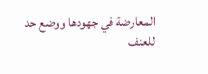المعارضة في جهودها ووضع حد للعنف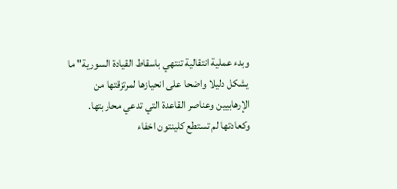وبدء عملية انتقالية تنتهي باسقاط القيادة السورية" ما يشكل دليلا واضحا على انحيازها لمرتزقتها من الإرهابيين وعناصر القاعدة التي تدعي محاربتها.
وكعادتها لم تستطع كلينتون اخفاء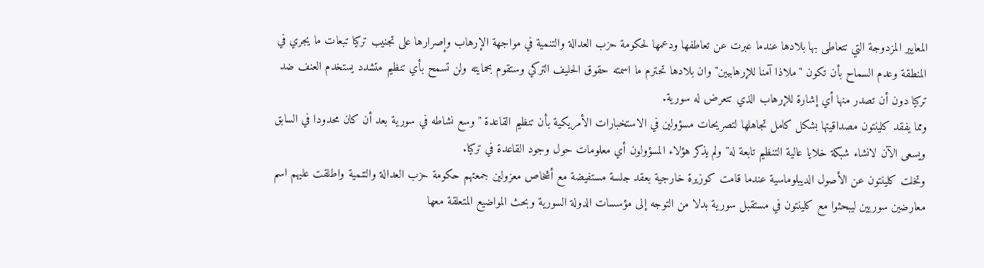المعايير المزدوجة التي تتعاطى بها بلادها عندما عبرت عن تعاطفها ودعمها لحكومة حزب العدالة والتنمية في مواجهة الإرهاب وإصرارها على تجنيب تركيا تبعات ما يجري في المنطقة وعدم السماح بأن تكون "ملاذا آمنا للإرهابيين" وان بلادها تحترم ما اسمته حقوق الحليف التركي وستقوم بحمايته ولن تسمح بأي تنظيم متشدد يستخدم العنف ضد تركيا دون أن تصدر منها أي إشارة للإرهاب الذي تتعرض له سورية.
ومما يفقد كلينتون مصداقيتها بشكل كامل تجاهلها لتصريحات مسؤولين في الاستخبارات الأمريكية بأن تنظيم القاعدة "وسع نشاطه في سورية بعد أن كان محدودا في السابق ويسعى الآن لانشاء شبكة خلايا عالية التنظيم تابعة له" ولم يذكر هؤلاء المسؤولون أي معلومات حول وجود القاعدة في تركيا.
وتخلت كلينتون عن الأصول الديبلوماسية عندما قامت كوزيرة خارجية بعقد جلسة مستفيضة مع أشخاص معزولين جمعتهم حكومة حزب العدالة والتنمية واطلقت عليهم اسم معارضين سوريين ليبحثوا مع كلينتون في مستقبل سورية بدلا من التوجه إلى مؤسسات الدولة السورية وبحث المواضيع المتعلقة معها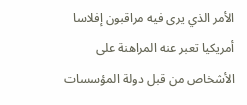الأمر الذي يرى فيه مراقبون إفلاسا أمريكيا تعبر عنه المراهنة على الأشخاص من قبل دولة المؤسسات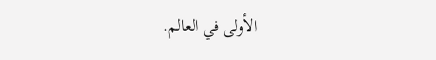الأولى في العالم.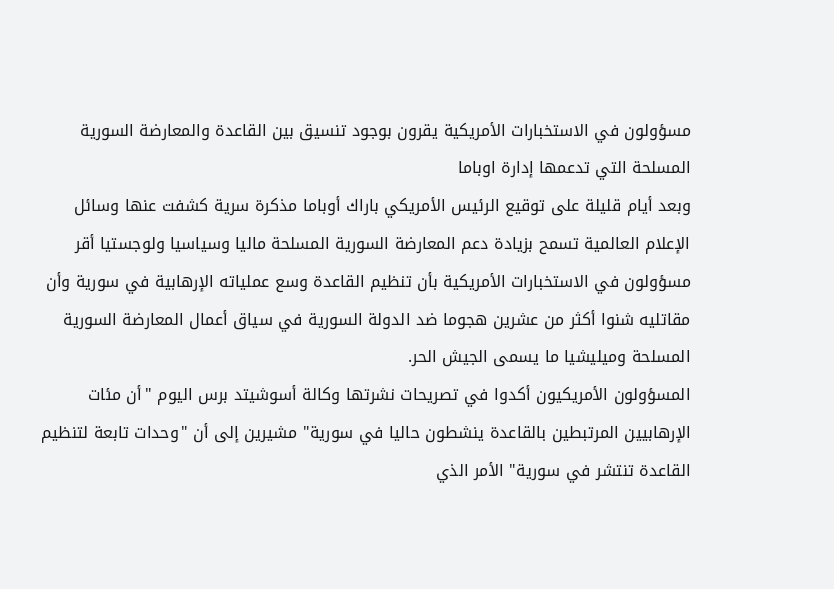مسؤولون في الاستخبارات الأمريكية يقرون بوجود تنسيق بين القاعدة والمعارضة السورية المسلحة التي تدعمها إدارة اوباما
وبعد أيام قليلة على توقيع الرئيس الأمريكي باراك أوباما مذكرة سرية كشفت عنها وسائل الإعلام العالمية تسمح بزيادة دعم المعارضة السورية المسلحة ماليا وسياسيا ولوجستيا أقر مسؤولون في الاستخبارات الأمريكية بأن تنظيم القاعدة وسع عملياته الإرهابية في سورية وأن مقاتليه شنوا أكثر من عشرين هجوما ضد الدولة السورية في سياق أعمال المعارضة السورية المسلحة وميليشيا ما يسمى الجيش الحر.
المسؤولون الأمريكيون أكدوا في تصريحات نشرتها وكالة أسوشيتد برس اليوم "أن مئات الإرهابيين المرتبطين بالقاعدة ينشطون حاليا في سورية" مشيرين إلى أن "وحدات تابعة لتنظيم القاعدة تنتشر في سورية" الأمر الذي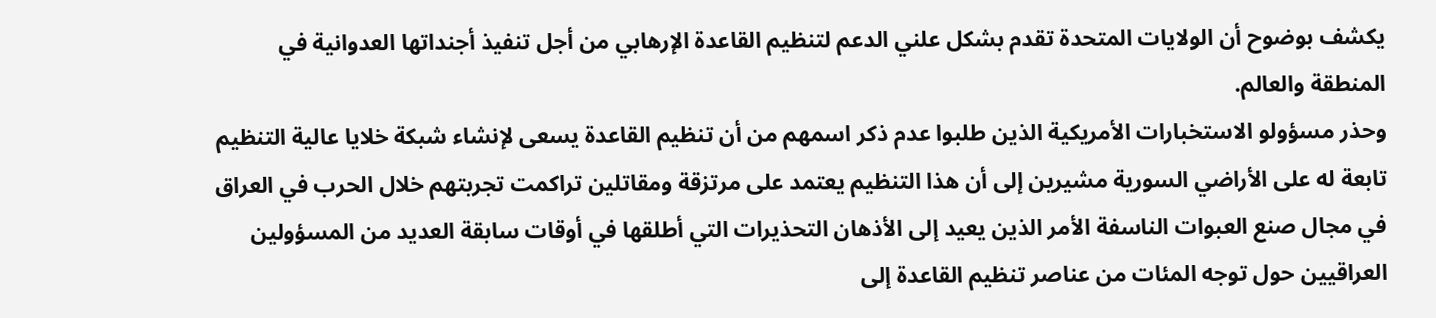يكشف بوضوح أن الولايات المتحدة تقدم بشكل علني الدعم لتنظيم القاعدة الإرهابي من أجل تنفيذ أجنداتها العدوانية في المنطقة والعالم.
وحذر مسؤولو الاستخبارات الأمريكية الذين طلبوا عدم ذكر اسمهم من أن تنظيم القاعدة يسعى لإنشاء شبكة خلايا عالية التنظيم تابعة له على الأراضي السورية مشيرين إلى أن هذا التنظيم يعتمد على مرتزقة ومقاتلين تراكمت تجربتهم خلال الحرب في العراق في مجال صنع العبوات الناسفة الأمر الذين يعيد إلى الأذهان التحذيرات التي أطلقها في أوقات سابقة العديد من المسؤولين العراقيين حول توجه المئات من عناصر تنظيم القاعدة إلى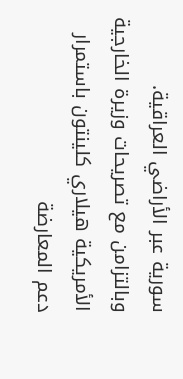سورية عبر الأراضي العراقية.
وبالتزامن مع تصريحات وزيرة الخارجية الأمريكية هيلاري كلينتون باستمرار دعم المعارضة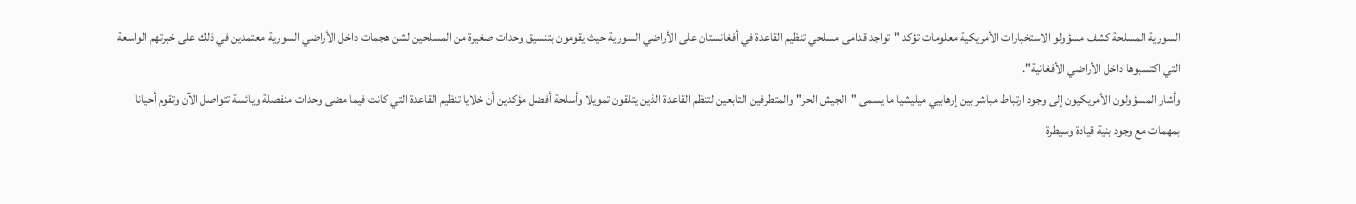السورية المسلحة كشف مسؤولو الاستخبارات الأمريكية معلومات تؤكد "تواجد قدامى مسلحي تنظيم القاعدة في أفغانستان على الأراضي السورية حيث يقومون بتنسيق وحدات صغيرة من المسلحين لشن هجمات داخل الأراضي السورية معتمدين في ذلك على خبرتهم الواسعة التي اكتسبوها داخل الأراضي الأفغانية".
وأشار المسؤولون الأمريكيون إلى وجود ارتباط مباشر بين إرهابيي ميليشيا ما يسمى "الجيش الحر" والمتطرفين التابعين لتنظم القاعدة الذين يتلقون تمويلا وأسلحة أفضل مؤكدين أن خلايا تنظيم القاعدة التي كانت فيما مضى وحدات منفصلة ويائسة تتواصل الآن وتقوم أحيانا بمهمات مع وجود بنية قيادة وسيطرة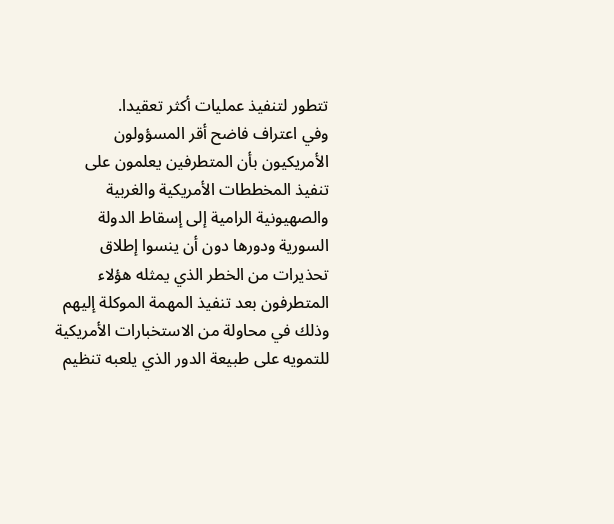تتطور لتنفيذ عمليات أكثر تعقيدا.
وفي اعتراف فاضح أقر المسؤولون الأمريكيون بأن المتطرفين يعلمون على تنفيذ المخططات الأمريكية والغربية والصهيونية الرامية إلى إسقاط الدولة السورية ودورها دون أن ينسوا إطلاق تحذيرات من الخطر الذي يمثله هؤلاء المتطرفون بعد تنفيذ المهمة الموكلة إليهم وذلك في محاولة من الاستخبارات الأمريكية للتمويه على طبيعة الدور الذي يلعبه تنظيم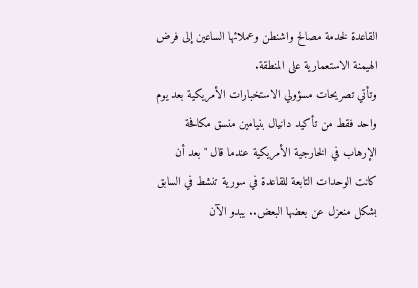القاعدة لخدمة مصالح واشنطن وعملائها الساعين إلى فرض الهيمنة الاستعمارية على المنطقة.
وتأتي تصريحات مسؤولي الاستخبارات الأمريكية بعد يوم واحد فقط من تأكيد دانيال بنيامين منسق مكافحة الإرهاب في الخارجية الأمريكية عندما قال "بعد أن كانت الوحدات التابعة للقاعدة في سورية تنشط في السابق بشكل منعزل عن بعضها البعض.. يبدو الآن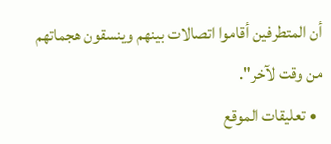أن المتطرفين أقاموا اتصالات بينهم وينسقون هجماتهم من وقت لآخر".
  • تعليقات الموقع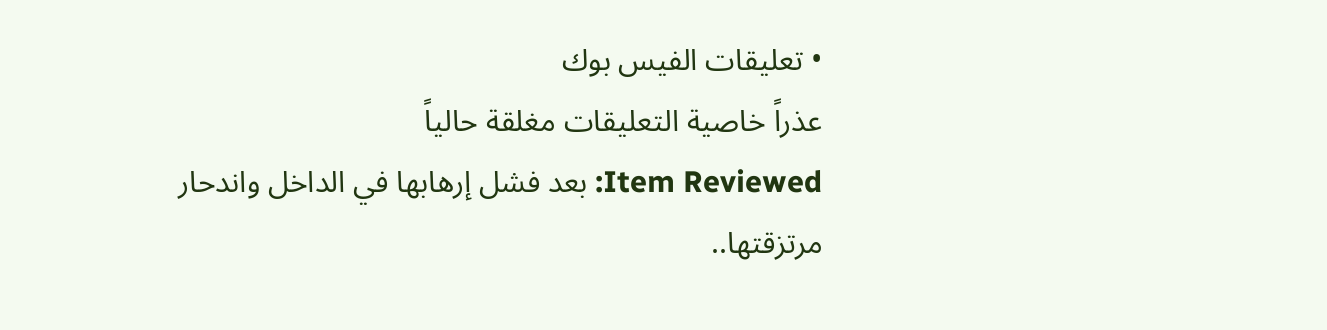• تعليقات الفيس بوك
عذراً خاصية التعليقات مغلقة حالياً
Item Reviewed: بعد فشل إرهابها في الداخل واندحار مرتزقتها..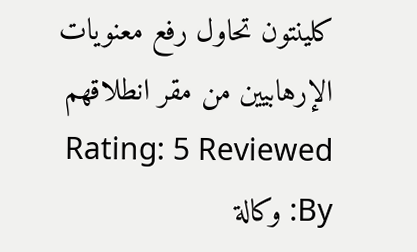كلينتون تحاول رفع معنويات الإرهابيين من مقر انطلاقهم Rating: 5 Reviewed By: وكالة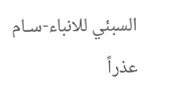السبئي للانباء-سـام
عذراً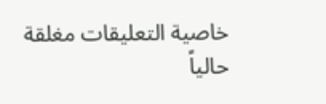خاصية التعليقات مغلقة حالياً